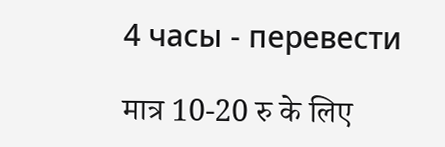4 часы - перевести

मात्र 10-20 रु के लिए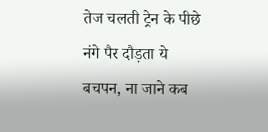तेज चलती ट्रेन के पीछे नंगे पैर दौड़ता ये बचपन, ना जाने कब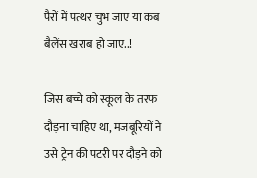पैरों में पत्थर चुभ जाए या कब बैलेंस खराब हो जाए..!

जिस बच्चे को स्कूल के तरफ दौड़ना चाहिए था, मजबूरियों ने उसे ट्रेन की पटरी पर दौड़ने को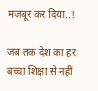मजबूर कर दिया..!

जब तक देश का हर बच्चा शिक्षा से नहीं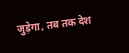जुड़ेगा, तब तक देश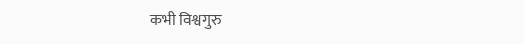कभी विश्वगुरु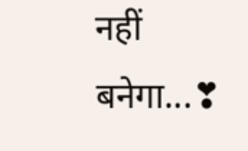नहीं बनेगा...❣